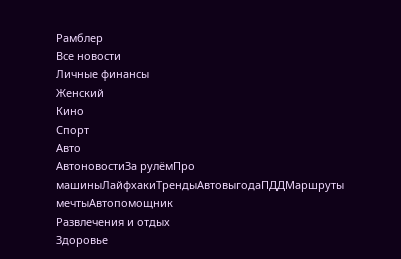Рамблер
Все новости
Личные финансы
Женский
Кино
Спорт
Aвто
АвтоновостиЗа рулёмПро машиныЛайфхакиТрендыАвтовыгодаПДДМаршруты мечтыАвтопомощник
Развлечения и отдых
Здоровье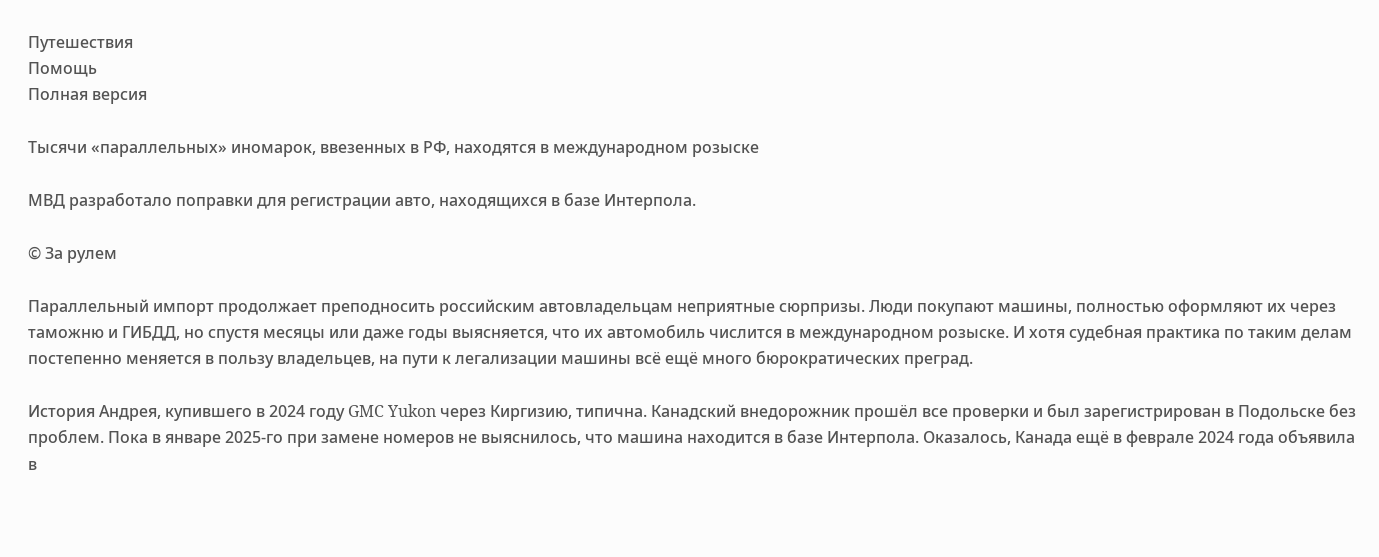Путешествия
Помощь
Полная версия

Тысячи «параллельных» иномарок, ввезенных в РФ, находятся в международном розыске

МВД разработало поправки для регистрации авто, находящихся в базе Интерпола.

© За рулем

Параллельный импорт продолжает преподносить российским автовладельцам неприятные сюрпризы. Люди покупают машины, полностью оформляют их через таможню и ГИБДД, но спустя месяцы или даже годы выясняется, что их автомобиль числится в международном розыске. И хотя судебная практика по таким делам постепенно меняется в пользу владельцев, на пути к легализации машины всё ещё много бюрократических преград.

История Андрея, купившего в 2024 году GMC Yukon через Киргизию, типична. Канадский внедорожник прошёл все проверки и был зарегистрирован в Подольске без проблем. Пока в январе 2025-го при замене номеров не выяснилось, что машина находится в базе Интерпола. Оказалось, Канада ещё в феврале 2024 года объявила в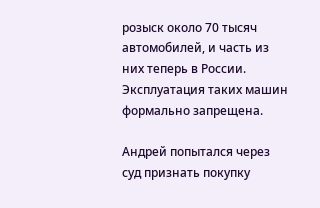розыск около 70 тысяч автомобилей, и часть из них теперь в России. Эксплуатация таких машин формально запрещена.

Андрей попытался через суд признать покупку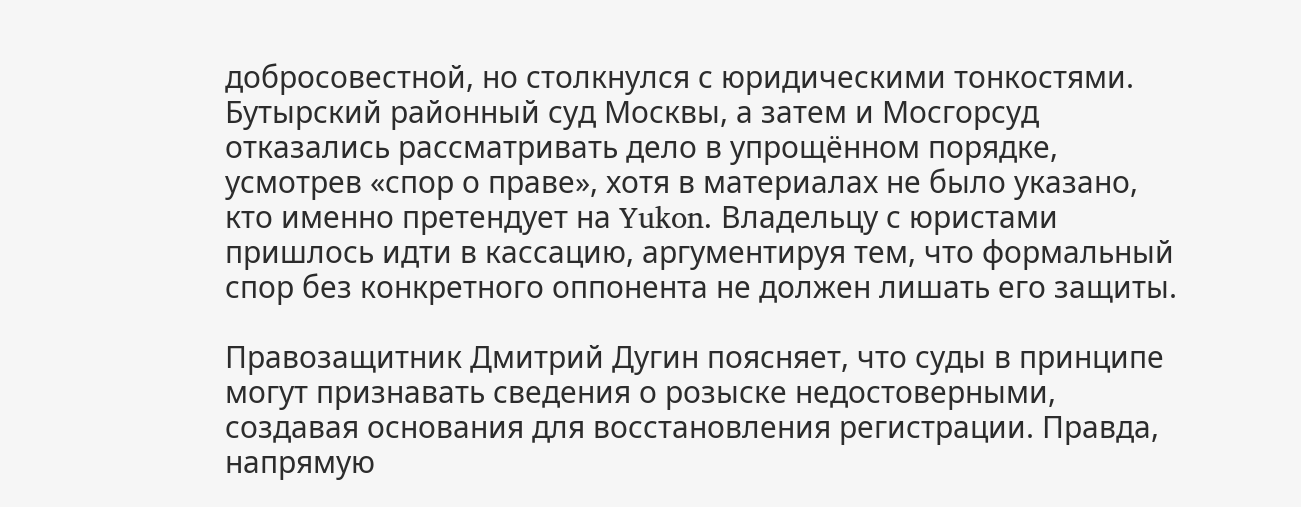добросовестной, но столкнулся с юридическими тонкостями. Бутырский районный суд Москвы, а затем и Мосгорсуд отказались рассматривать дело в упрощённом порядке, усмотрев «спор о праве», хотя в материалах не было указано, кто именно претендует на Yukon. Владельцу с юристами пришлось идти в кассацию, аргументируя тем, что формальный спор без конкретного оппонента не должен лишать его защиты.

Правозащитник Дмитрий Дугин поясняет, что суды в принципе могут признавать сведения о розыске недостоверными, создавая основания для восстановления регистрации. Правда, напрямую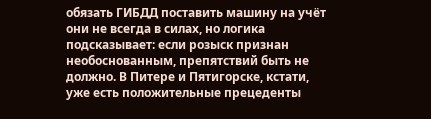обязать ГИБДД поставить машину на учёт они не всегда в силах, но логика подсказывает: если розыск признан необоснованным, препятствий быть не должно. В Питере и Пятигорске, кстати, уже есть положительные прецеденты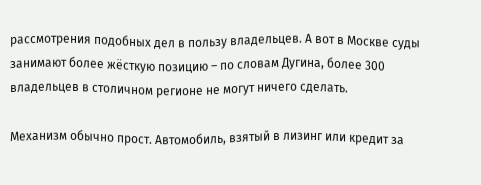рассмотрения подобных дел в пользу владельцев. А вот в Москве суды занимают более жёсткую позицию – по словам Дугина, более 300 владельцев в столичном регионе не могут ничего сделать.

Механизм обычно прост. Автомобиль, взятый в лизинг или кредит за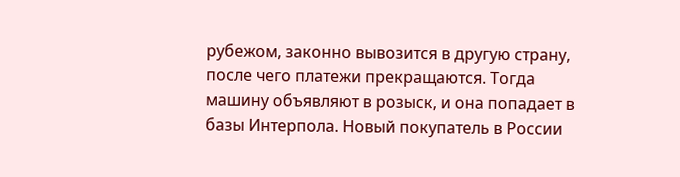рубежом, законно вывозится в другую страну, после чего платежи прекращаются. Тогда машину объявляют в розыск, и она попадает в базы Интерпола. Новый покупатель в России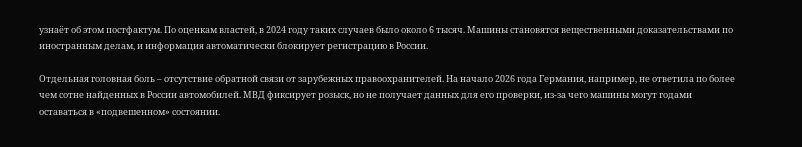узнаёт об этом постфактум. По оценкам властей, в 2024 году таких случаев было около 6 тысяч. Машины становятся вещественными доказательствами по иностранным делам, и информация автоматически блокирует регистрацию в России.

Отдельная головная боль – отсутствие обратной связи от зарубежных правоохранителей. На начало 2026 года Германия, например, не ответила по более чем сотне найденных в России автомобилей. МВД фиксирует розыск, но не получает данных для его проверки, из-за чего машины могут годами оставаться в «подвешенном» состоянии.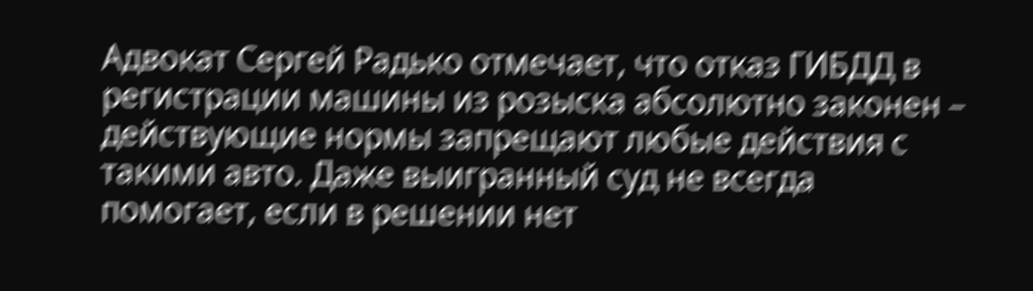Адвокат Сергей Радько отмечает, что отказ ГИБДД в регистрации машины из розыска абсолютно законен – действующие нормы запрещают любые действия с такими авто. Даже выигранный суд не всегда помогает, если в решении нет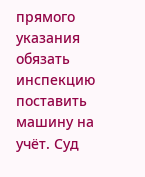прямого указания обязать инспекцию поставить машину на учёт. Суд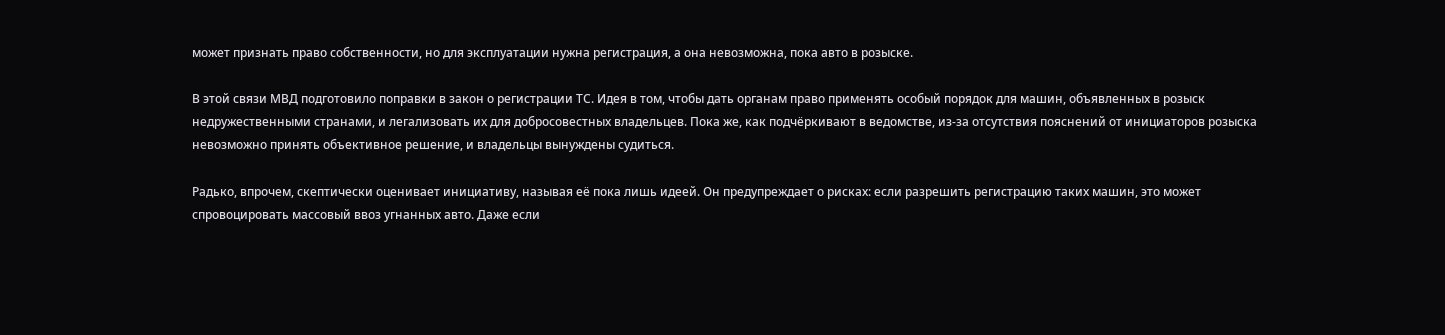может признать право собственности, но для эксплуатации нужна регистрация, а она невозможна, пока авто в розыске.

В этой связи МВД подготовило поправки в закон о регистрации ТС. Идея в том, чтобы дать органам право применять особый порядок для машин, объявленных в розыск недружественными странами, и легализовать их для добросовестных владельцев. Пока же, как подчёркивают в ведомстве, из-за отсутствия пояснений от инициаторов розыска невозможно принять объективное решение, и владельцы вынуждены судиться.

Радько, впрочем, скептически оценивает инициативу, называя её пока лишь идеей. Он предупреждает о рисках: если разрешить регистрацию таких машин, это может спровоцировать массовый ввоз угнанных авто. Даже если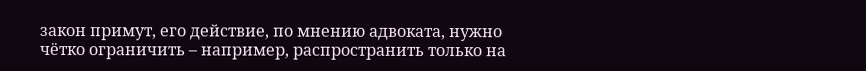закон примут, его действие, по мнению адвоката, нужно чётко ограничить – например, распространить только на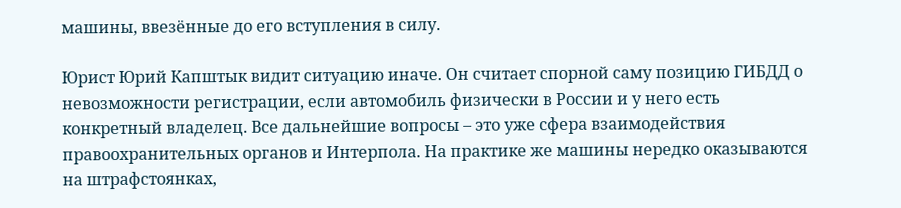машины, ввезённые до его вступления в силу.

Юрист Юрий Капштык видит ситуацию иначе. Он считает спорной саму позицию ГИБДД о невозможности регистрации, если автомобиль физически в России и у него есть конкретный владелец. Все дальнейшие вопросы – это уже сфера взаимодействия правоохранительных органов и Интерпола. На практике же машины нередко оказываются на штрафстоянках,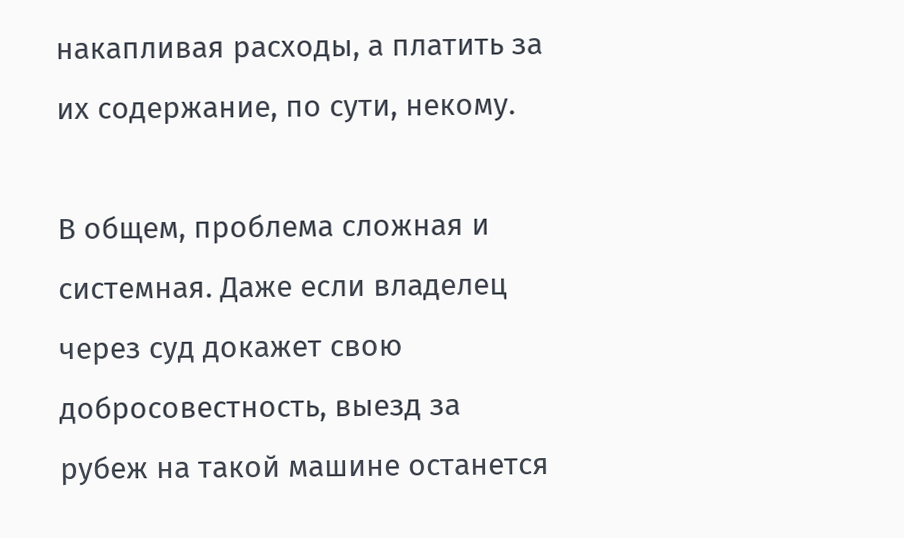накапливая расходы, а платить за их содержание, по сути, некому.

В общем, проблема сложная и системная. Даже если владелец через суд докажет свою добросовестность, выезд за рубеж на такой машине останется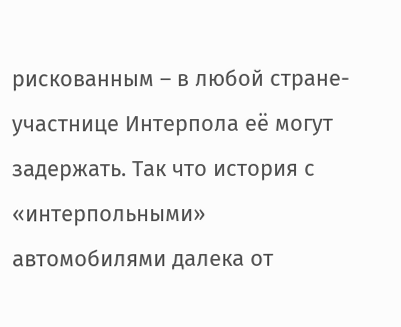рискованным – в любой стране-участнице Интерпола её могут задержать. Так что история с «интерпольными» автомобилями далека от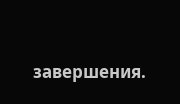завершения.